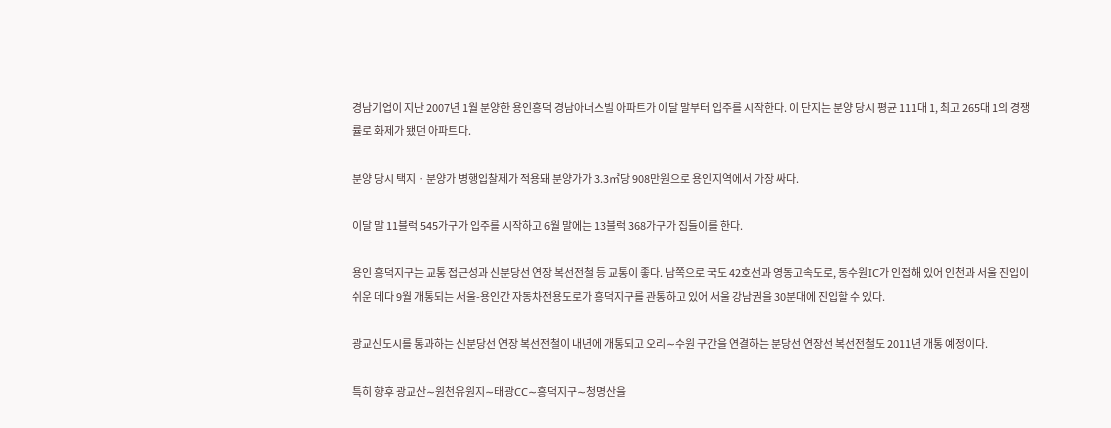경남기업이 지난 2007년 1월 분양한 용인흥덕 경남아너스빌 아파트가 이달 말부터 입주를 시작한다. 이 단지는 분양 당시 평균 111대 1, 최고 265대 1의 경쟁률로 화제가 됐던 아파트다.

분양 당시 택지ㆍ분양가 병행입찰제가 적용돼 분양가가 3.3㎡당 908만원으로 용인지역에서 가장 싸다.

이달 말 11블럭 545가구가 입주를 시작하고 6월 말에는 13블럭 368가구가 집들이를 한다.

용인 흥덕지구는 교통 접근성과 신분당선 연장 복선전철 등 교통이 좋다. 남쪽으로 국도 42호선과 영동고속도로, 동수원IC가 인접해 있어 인천과 서울 진입이 쉬운 데다 9월 개통되는 서울-용인간 자동차전용도로가 흥덕지구를 관통하고 있어 서울 강남권을 30분대에 진입할 수 있다.

광교신도시를 통과하는 신분당선 연장 복선전철이 내년에 개통되고 오리∼수원 구간을 연결하는 분당선 연장선 복선전철도 2011년 개통 예정이다.

특히 향후 광교산∼원천유원지∼태광CC∼흥덕지구∼청명산을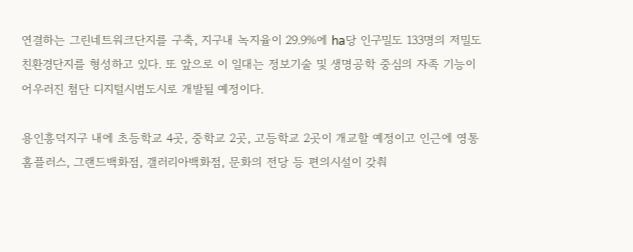연결하는 그린네트워크단지를 구축, 지구내 녹지율이 29.9%에 ha당 인구밀도 133명의 저밀도 친환경단지를 형성하고 있다. 또 앞으로 이 일대는 정보기술 및 생명공학 중심의 자족 기능이 어우러진 첨단 디지털시범도시로 개발될 예정이다.

용인흥덕지구 내에 초등학교 4곳, 중학교 2곳, 고등학교 2곳이 개교할 예정이고 인근에 영통 홈플러스, 그랜드백화점, 갤러리아백화점, 문화의 전당 등 편의시설이 갖춰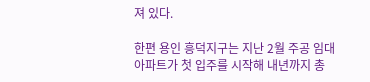져 있다.

한편 용인 흥덕지구는 지난 2월 주공 임대아파트가 첫 입주를 시작해 내년까지 총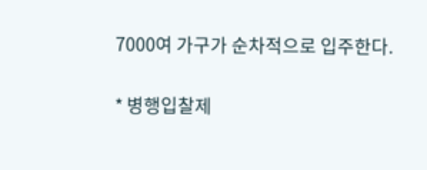7000여 가구가 순차적으로 입주한다.

* 병행입찰제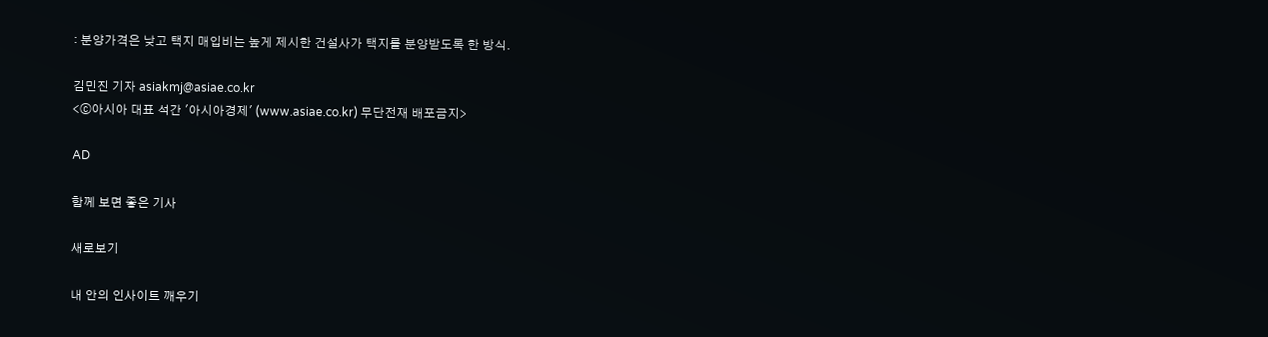: 분양가격은 낮고 택지 매입비는 높게 제시한 건설사가 택지를 분양받도록 한 방식.

김민진 기자 asiakmj@asiae.co.kr
<ⓒ아시아 대표 석간 '아시아경제' (www.asiae.co.kr) 무단전재 배포금지>

AD

함께 보면 좋은 기사

새로보기

내 안의 인사이트 깨우기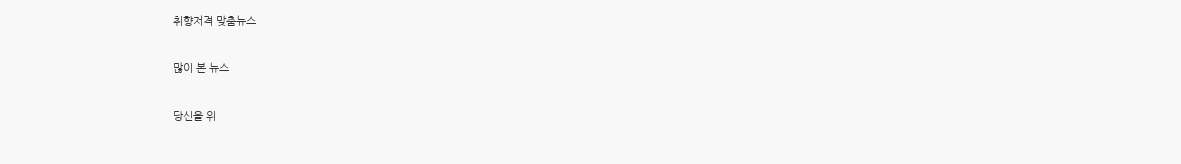취향저격 맞춤뉴스

많이 본 뉴스

당신을 위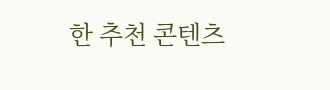한 추천 콘텐츠